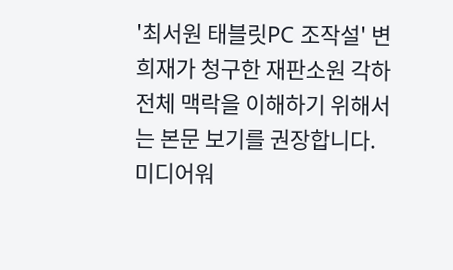'최서원 태블릿PC 조작설' 변희재가 청구한 재판소원 각하
전체 맥락을 이해하기 위해서는 본문 보기를 권장합니다.
미디어워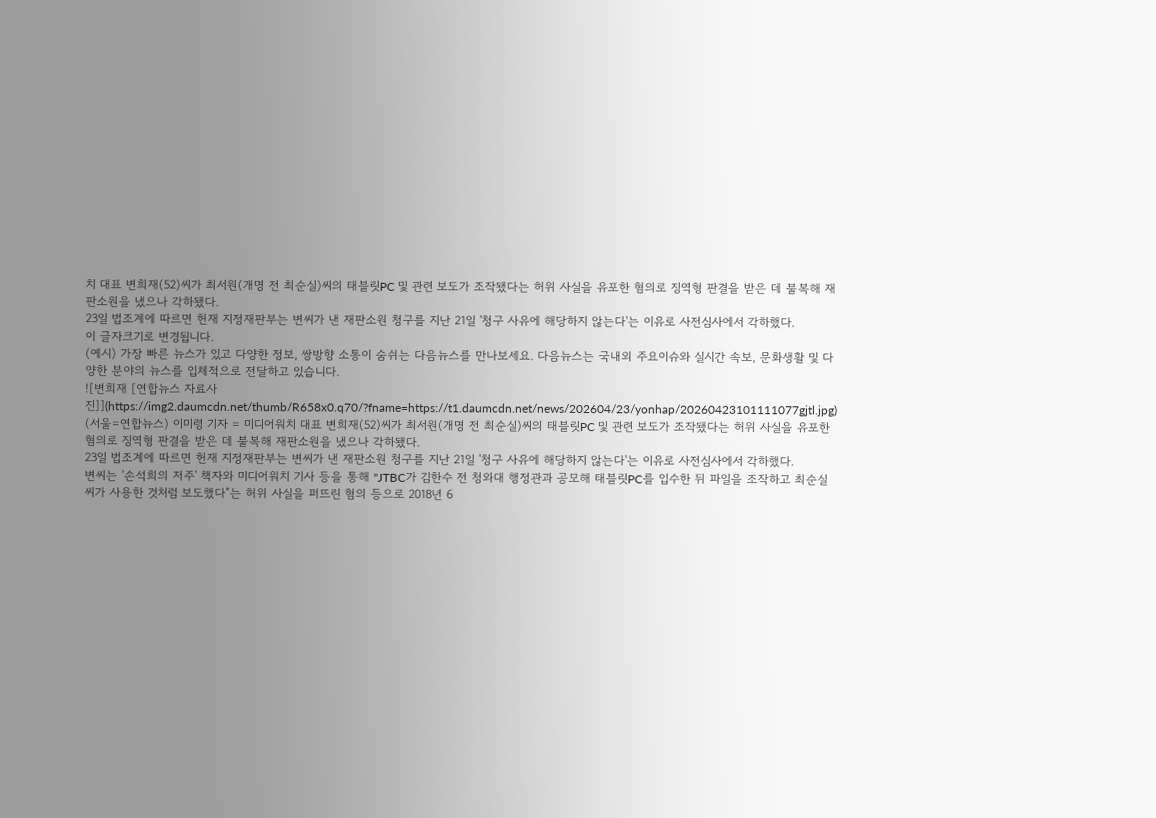치 대표 변희재(52)씨가 최서원(개명 전 최순실)씨의 태블릿PC 및 관련 보도가 조작됐다는 허위 사실을 유포한 혐의로 징역형 판결을 받은 데 불복해 재판소원을 냈으나 각하됐다.
23일 법조계에 따르면 헌재 지정재판부는 변씨가 낸 재판소원 청구를 지난 21일 '청구 사유에 해당하지 않는다'는 이유로 사전심사에서 각하했다.
이 글자크기로 변경됩니다.
(예시) 가장 빠른 뉴스가 있고 다양한 정보, 쌍방향 소통이 숨쉬는 다음뉴스를 만나보세요. 다음뉴스는 국내외 주요이슈와 실시간 속보, 문화생활 및 다양한 분야의 뉴스를 입체적으로 전달하고 있습니다.
![변희재 [연합뉴스 자료사진]](https://img2.daumcdn.net/thumb/R658x0.q70/?fname=https://t1.daumcdn.net/news/202604/23/yonhap/20260423101111077gjtl.jpg)
(서울=연합뉴스) 이미령 기자 = 미디어워치 대표 변희재(52)씨가 최서원(개명 전 최순실)씨의 태블릿PC 및 관련 보도가 조작됐다는 허위 사실을 유포한 혐의로 징역형 판결을 받은 데 불복해 재판소원을 냈으나 각하됐다.
23일 법조계에 따르면 헌재 지정재판부는 변씨가 낸 재판소원 청구를 지난 21일 '청구 사유에 해당하지 않는다'는 이유로 사전심사에서 각하했다.
변씨는 '손석희의 저주' 책자와 미디어워치 기사 등을 통해 "JTBC가 김한수 전 청와대 행정관과 공모해 태블릿PC를 입수한 뒤 파일을 조작하고 최순실 씨가 사용한 것처럼 보도했다"는 허위 사실을 퍼뜨린 혐의 등으로 2018년 6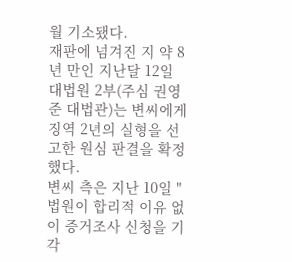월 기소됐다.
재판에 넘겨진 지 약 8년 만인 지난달 12일 대법원 2부(주심 권영준 대법관)는 변씨에게 징역 2년의 실형을 선고한 원심 판결을 확정했다.
변씨 측은 지난 10일 "법원이 합리적 이유 없이 증거조사 신청을 기각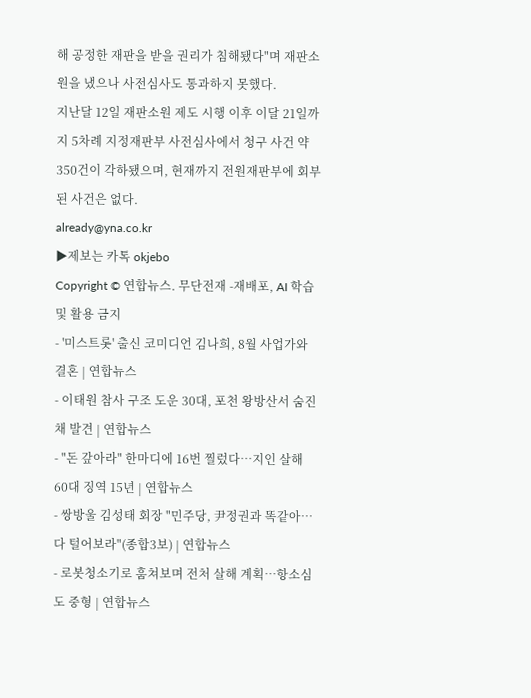해 공정한 재판을 받을 권리가 침해됐다"며 재판소원을 냈으나 사전심사도 통과하지 못했다.
지난달 12일 재판소원 제도 시행 이후 이달 21일까지 5차례 지정재판부 사전심사에서 청구 사건 약 350건이 각하됐으며, 현재까지 전원재판부에 회부된 사건은 없다.
already@yna.co.kr
▶제보는 카톡 okjebo
Copyright © 연합뉴스. 무단전재 -재배포, AI 학습 및 활용 금지
- '미스트롯' 출신 코미디언 김나희, 8월 사업가와 결혼 | 연합뉴스
- 이태원 참사 구조 도운 30대, 포천 왕방산서 숨진 채 발견 | 연합뉴스
- "돈 갚아라" 한마디에 16번 찔렀다…지인 살해 60대 징역 15년 | 연합뉴스
- 쌍방울 김성태 회장 "민주당, 尹정권과 똑같아…다 털어보라"(종합3보) | 연합뉴스
- 로봇청소기로 훔쳐보며 전처 살해 계획…항소심도 중형 | 연합뉴스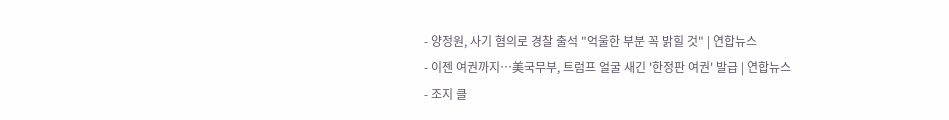- 양정원, 사기 혐의로 경찰 출석 "억울한 부분 꼭 밝힐 것" | 연합뉴스
- 이젠 여권까지…美국무부, 트럼프 얼굴 새긴 '한정판 여권' 발급 | 연합뉴스
- 조지 클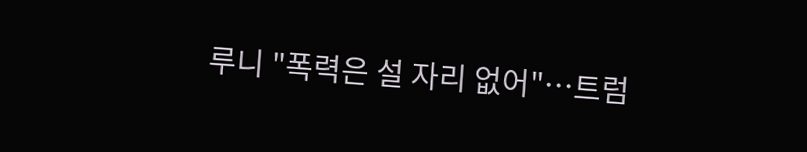루니 "폭력은 설 자리 없어"…트럼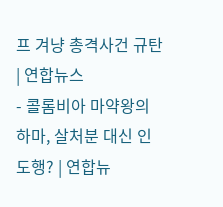프 겨냥 총격사건 규탄 | 연합뉴스
- 콜롬비아 마약왕의 하마, 살처분 대신 인도행? | 연합뉴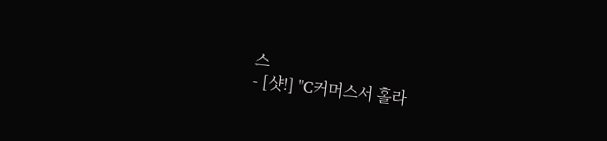스
- [샷!] "C커머스서 홀라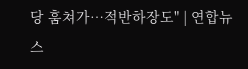당 훔쳐가…적반하장도" | 연합뉴스